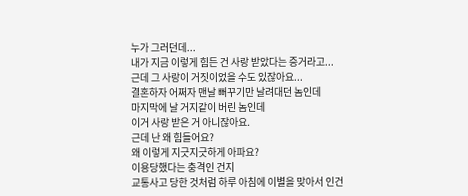누가 그러던데...
내가 지금 이렇게 힘든 건 사랑 받았다는 증거라고...
근데 그 사랑이 거짓이었을 수도 있잖아요...
결혼하자 어쩌자 맨날 뻐꾸기만 날려대던 놈인데
마지막에 날 거지같이 버린 놈인데
이거 사랑 받은 거 아니잖아요.
근데 난 왜 힘들어요?
왜 이렇게 지긋지긋하게 아파요?
이용당했다는 충격인 건지
교통사고 당한 것처럼 하루 아침에 이별을 맞아서 인건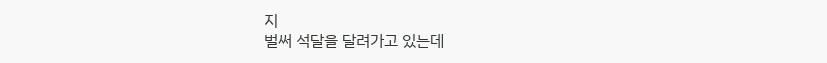지
벌써 석달을 달려가고 있는데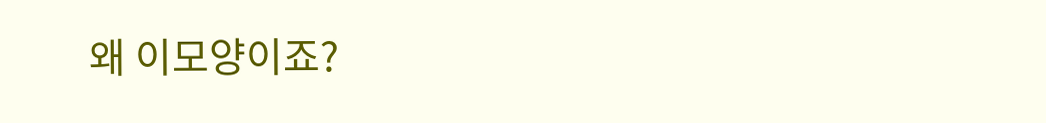왜 이모양이죠?